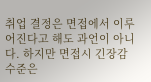취업 결정은 면접에서 이루어진다고 해도 과언이 아니다. 하지만 면접시 긴장감 수준은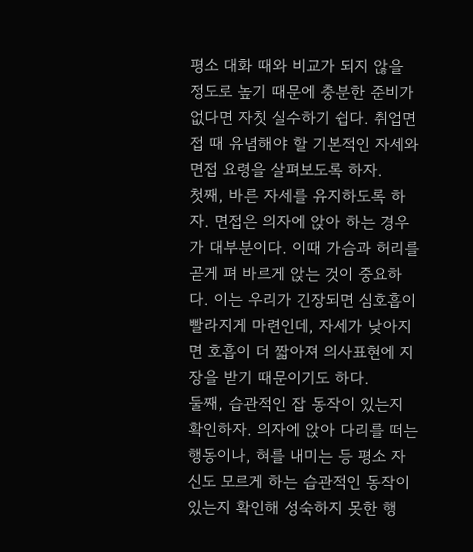평소 대화 때와 비교가 되지 않을 정도로 높기 때문에 충분한 준비가 없다면 자칫 실수하기 쉽다. 취업면접 때 유념해야 할 기본적인 자세와 면접 요령을 살펴보도록 하자.
첫째, 바른 자세를 유지하도록 하자. 면접은 의자에 앉아 하는 경우가 대부분이다. 이때 가슴과 허리를 곧게 펴 바르게 앉는 것이 중요하다. 이는 우리가 긴장되면 심호흡이 빨라지게 마련인데, 자세가 낮아지면 호흡이 더 짧아져 의사표현에 지장을 받기 때문이기도 하다.
둘째, 습관적인 잡 동작이 있는지 확인하자. 의자에 앉아 다리를 떠는 행동이나, 혀를 내미는 등 평소 자신도 모르게 하는 습관적인 동작이 있는지 확인해 성숙하지 못한 행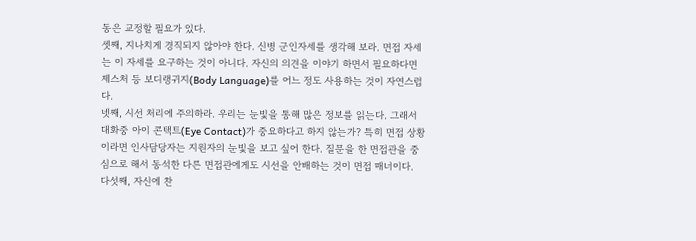동은 교정할 필요가 있다.
셋째, 지나치게 경직되지 않아야 한다. 신병 군인자세를 생각해 보라. 면접 자세는 이 자세를 요구하는 것이 아니다. 자신의 의견을 이야기 하면서 필요하다면 제스처 등 보디랭귀지(Body Language)를 어느 정도 사용하는 것이 자연스럽다.
넷째, 시선 처리에 주의하라. 우리는 눈빛을 통해 많은 정보를 읽는다. 그래서 대화중 아이 콘택트(Eye Contact)가 중요하다고 하지 않는가? 특히 면접 상황이라면 인사담당자는 지원자의 눈빛을 보고 싶어 한다. 질문을 한 면접관을 중심으로 해서 동석한 다른 면접관에게도 시선을 안배하는 것이 면접 매너이다.
다섯째, 자신에 찬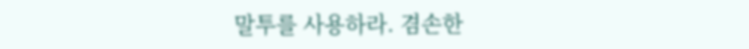말투를 사용하라. 겸손한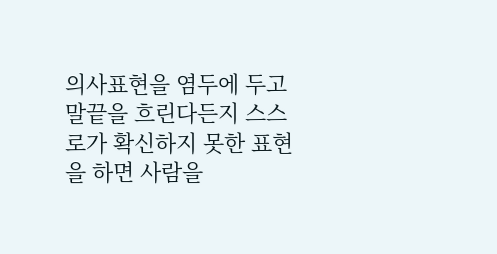의사표현을 염두에 두고 말끝을 흐린다든지 스스로가 확신하지 못한 표현을 하면 사람을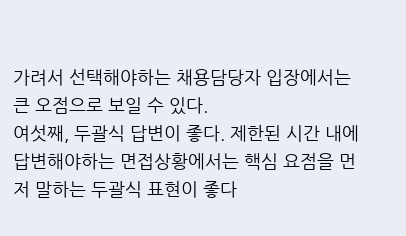가려서 선택해야하는 채용담당자 입장에서는 큰 오점으로 보일 수 있다.
여섯째, 두괄식 답변이 좋다. 제한된 시간 내에 답변해야하는 면접상황에서는 핵심 요점을 먼저 말하는 두괄식 표현이 좋다